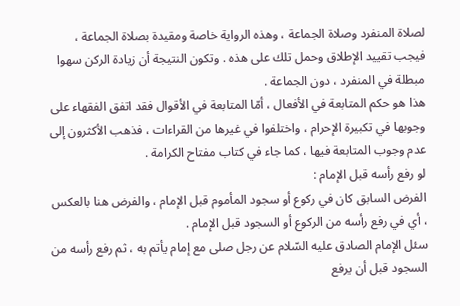لصلاة المنفرد وصلاة الجماعة ، وهذه الرواية خاصة ومقيدة بصلاة الجماعة ، فيجب تقييد الإطلاق وحمل تلك على هذه . وتكون النتيجة أن زيادة الركن سهوا مبطلة في المنفرد ، دون الجماعة .
هذا هو حكم المتابعة في الأفعال ، أمّا المتابعة في الأقوال فقد اتفق الفقهاء على وجوبها في تكبيرة الإحرام ، واختلفوا في غيرها من القراءات ، فذهب الأكثرون إلى عدم وجوب المتابعة فيها ، كما جاء في كتاب مفتاح الكرامة .
لو رفع رأسه قبل الإمام :
الفرض السابق كان في ركوع أو سجود المأموم قبل الإمام ، والفرض هنا بالعكس ، أي في رفع رأسه من الركوع أو السجود قبل الإمام .
سئل الإمام الصادق عليه السّلام عن رجل صلى مع إمام يأتم به ، ثم رفع رأسه من السجود قبل أن يرفع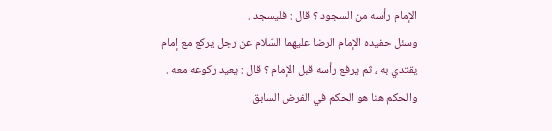الإمام رأسه من السجود ؟ قال : فليسجد .
وسئل حفيده الإمام الرضا عليهما السّلام عن رجل يركع مع إمام يقتدي به ، ثم يرفع رأسه قبل الإمام ؟ قال : يعيد ركوعه معه .
والحكم هنا هو الحكم في الفرض السابق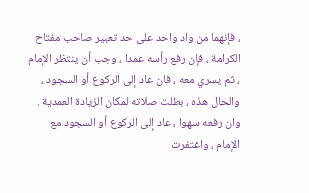، فإنهما من واد واحد على حد تعبير صاحب مفتاح الكرامة ، فإن رفع رأسه عمدا ، وجب أن ينتظر الإمام ، ثم يسري معه ، فان عاد إلى الركوع أو السجود ، والحال هذه ، بطلت صلاته لمكان الزيادة العمدية .
وان رفعه سهوا ، عاد إلى الركوع أو السجود مع الإمام ، واغتفرت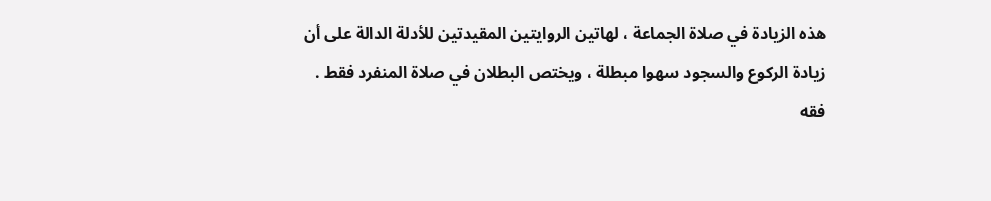هذه الزيادة في صلاة الجماعة ، لهاتين الروايتين المقيدتين للأدلة الدالة على أن زيادة الركوع والسجود سهوا مبطلة ، ويختص البطلان في صلاة المنفرد فقط .
فقه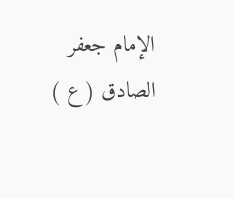الإمام جعفر الصادق ( ع )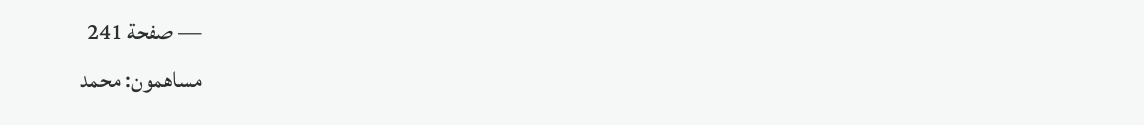— صفحة 241
مساهمون: محمد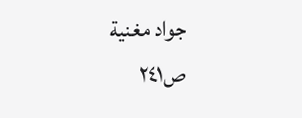جواد مغنية
ص٢٤١